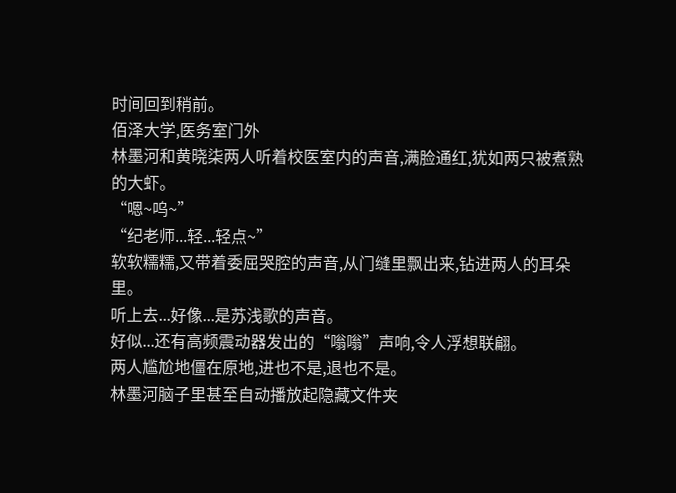时间回到稍前。
佰泽大学,医务室门外
林墨河和黄晓柒两人听着校医室内的声音,满脸通红,犹如两只被煮熟的大虾。
“嗯~呜~”
“纪老师...轻...轻点~”
软软糯糯,又带着委屈哭腔的声音,从门缝里飘出来,钻进两人的耳朵里。
听上去...好像...是苏浅歌的声音。
好似...还有高频震动器发出的“嗡嗡”声响,令人浮想联翩。
两人尴尬地僵在原地,进也不是,退也不是。
林墨河脑子里甚至自动播放起隐藏文件夹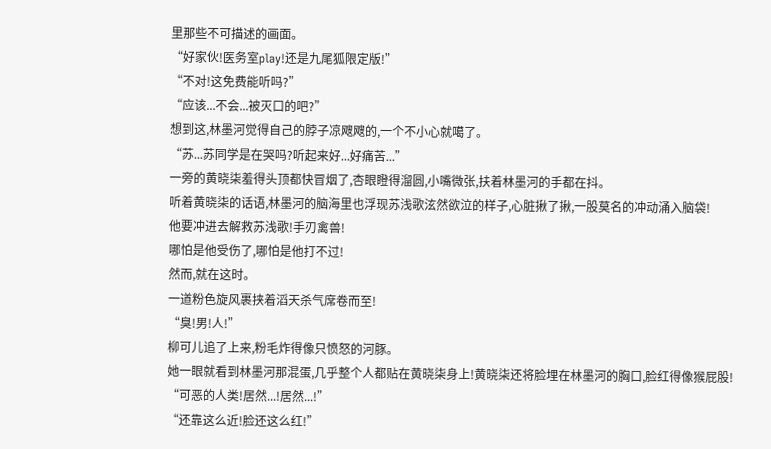里那些不可描述的画面。
“好家伙!医务室play!还是九尾狐限定版!”
“不对!这免费能听吗?”
“应该...不会...被灭口的吧?”
想到这,林墨河觉得自己的脖子凉飕飕的,一个不小心就噶了。
“苏...苏同学是在哭吗?听起来好...好痛苦...”
一旁的黄晓柒羞得头顶都快冒烟了,杏眼瞪得溜圆,小嘴微张,扶着林墨河的手都在抖。
听着黄晓柒的话语,林墨河的脑海里也浮现苏浅歌泫然欲泣的样子,心脏揪了揪,一股莫名的冲动涌入脑袋!
他要冲进去解救苏浅歌!手刃禽兽!
哪怕是他受伤了,哪怕是他打不过!
然而,就在这时。
一道粉色旋风裹挟着滔天杀气席卷而至!
“臭!男!人!”
柳可儿追了上来,粉毛炸得像只愤怒的河豚。
她一眼就看到林墨河那混蛋,几乎整个人都贴在黄晓柒身上!黄晓柒还将脸埋在林墨河的胸口,脸红得像猴屁股!
“可恶的人类!居然...!居然...!”
“还靠这么近!脸还这么红!”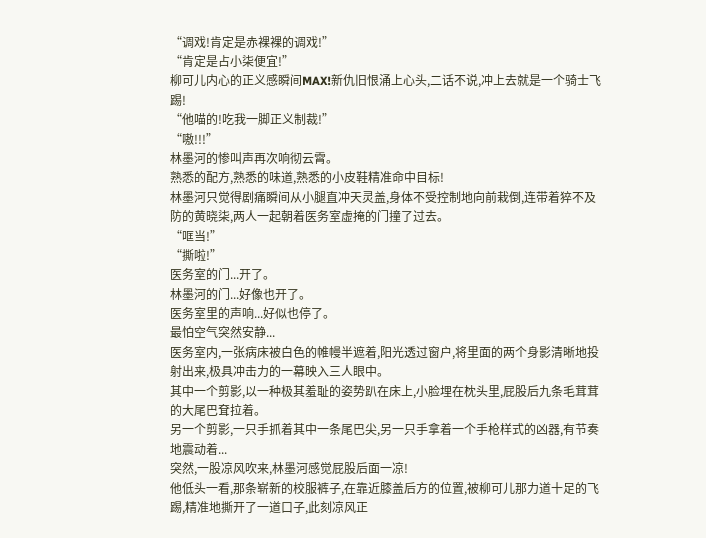“调戏!肯定是赤裸裸的调戏!”
“肯定是占小柒便宜!”
柳可儿内心的正义感瞬间MAX!新仇旧恨涌上心头,二话不说,冲上去就是一个骑士飞踢!
“他喵的!吃我一脚正义制裁!”
“嗷!!!”
林墨河的惨叫声再次响彻云霄。
熟悉的配方,熟悉的味道,熟悉的小皮鞋精准命中目标!
林墨河只觉得剧痛瞬间从小腿直冲天灵盖,身体不受控制地向前栽倒,连带着猝不及防的黄晓柒,两人一起朝着医务室虚掩的门撞了过去。
“哐当!”
“撕啦!”
医务室的门...开了。
林墨河的门...好像也开了。
医务室里的声响...好似也停了。
最怕空气突然安静...
医务室内,一张病床被白色的帷幔半遮着,阳光透过窗户,将里面的两个身影清晰地投射出来,极具冲击力的一幕映入三人眼中。
其中一个剪影,以一种极其羞耻的姿势趴在床上,小脸埋在枕头里,屁股后九条毛茸茸的大尾巴耷拉着。
另一个剪影,一只手抓着其中一条尾巴尖,另一只手拿着一个手枪样式的凶器,有节奏地震动着...
突然,一股凉风吹来,林墨河感觉屁股后面一凉!
他低头一看,那条崭新的校服裤子,在靠近膝盖后方的位置,被柳可儿那力道十足的飞踢,精准地撕开了一道口子,此刻凉风正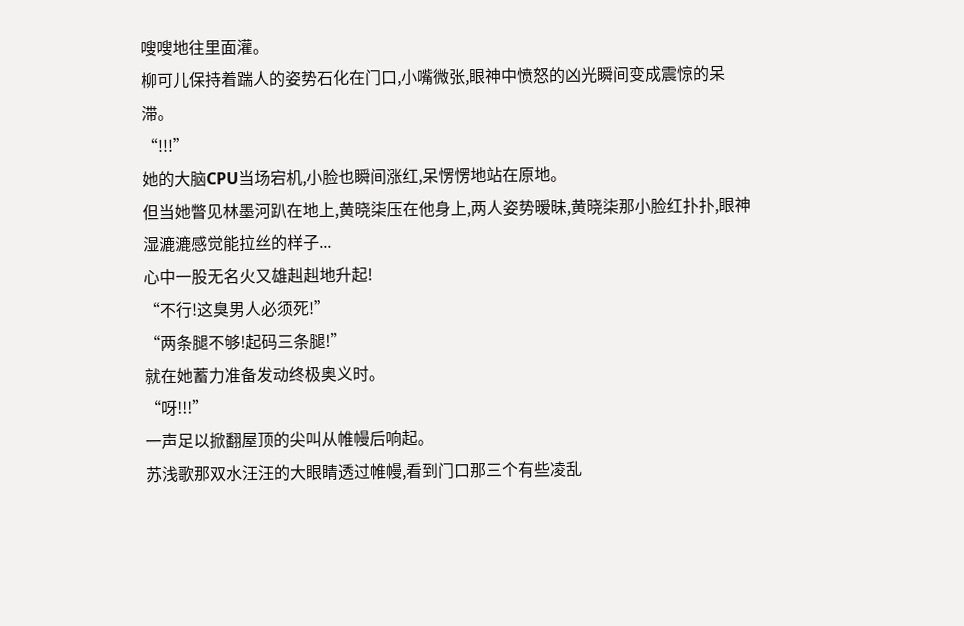嗖嗖地往里面灌。
柳可儿保持着踹人的姿势石化在门口,小嘴微张,眼神中愤怒的凶光瞬间变成震惊的呆滞。
“!!!”
她的大脑CPU当场宕机,小脸也瞬间涨红,呆愣愣地站在原地。
但当她瞥见林墨河趴在地上,黄晓柒压在他身上,两人姿势暧昧,黄晓柒那小脸红扑扑,眼神湿漉漉感觉能拉丝的样子...
心中一股无名火又雄赳赳地升起!
“不行!这臭男人必须死!”
“两条腿不够!起码三条腿!”
就在她蓄力准备发动终极奥义时。
“呀!!!”
一声足以掀翻屋顶的尖叫从帷幔后响起。
苏浅歌那双水汪汪的大眼睛透过帷幔,看到门口那三个有些凌乱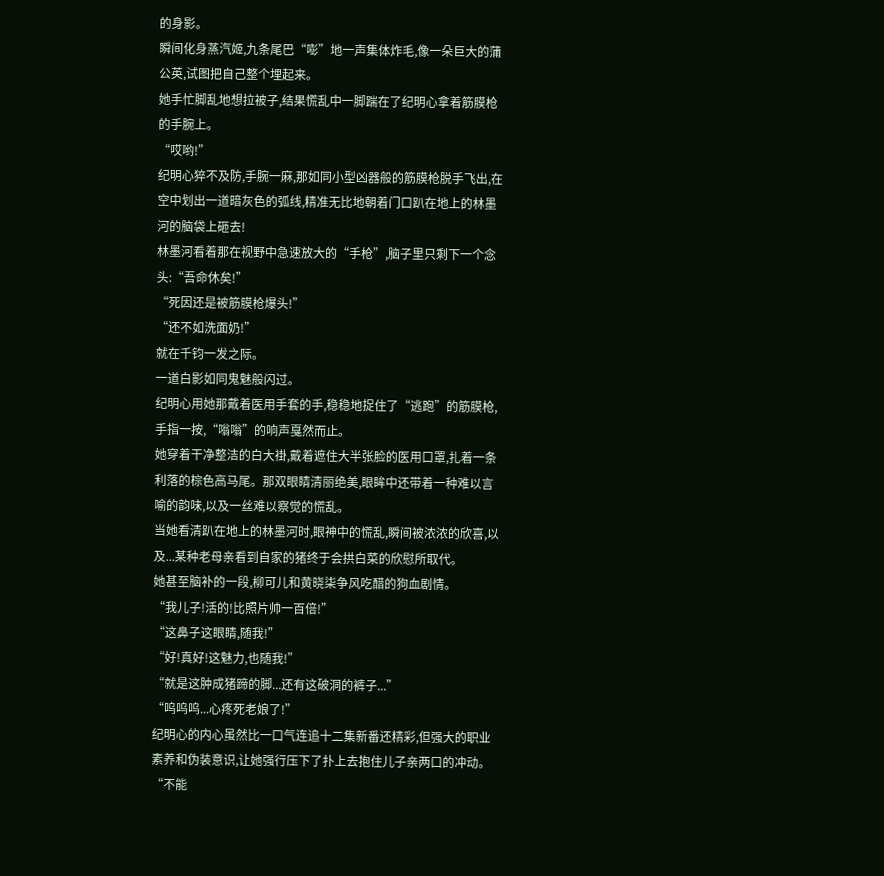的身影。
瞬间化身蒸汽姬,九条尾巴“嘭”地一声集体炸毛,像一朵巨大的蒲公英,试图把自己整个埋起来。
她手忙脚乱地想拉被子,结果慌乱中一脚踹在了纪明心拿着筋膜枪的手腕上。
“哎哟!”
纪明心猝不及防,手腕一麻,那如同小型凶器般的筋膜枪脱手飞出,在空中划出一道暗灰色的弧线,精准无比地朝着门口趴在地上的林墨河的脑袋上砸去!
林墨河看着那在视野中急速放大的“手枪”,脑子里只剩下一个念头:“吾命休矣!”
“死因还是被筋膜枪爆头!”
“还不如洗面奶!”
就在千钧一发之际。
一道白影如同鬼魅般闪过。
纪明心用她那戴着医用手套的手,稳稳地捉住了“逃跑”的筋膜枪,手指一按,“嗡嗡”的响声戛然而止。
她穿着干净整洁的白大褂,戴着遮住大半张脸的医用口罩,扎着一条利落的棕色高马尾。那双眼睛清丽绝美,眼眸中还带着一种难以言喻的韵味,以及一丝难以察觉的慌乱。
当她看清趴在地上的林墨河时,眼神中的慌乱,瞬间被浓浓的欣喜,以及...某种老母亲看到自家的猪终于会拱白菜的欣慰所取代。
她甚至脑补的一段,柳可儿和黄晓柒争风吃醋的狗血剧情。
“我儿子!活的!比照片帅一百倍!”
“这鼻子这眼睛,随我!”
“好!真好!这魅力,也随我!”
“就是这肿成猪蹄的脚...还有这破洞的裤子...”
“呜呜呜...心疼死老娘了!”
纪明心的内心虽然比一口气连追十二集新番还精彩,但强大的职业素养和伪装意识,让她强行压下了扑上去抱住儿子亲两口的冲动。
“不能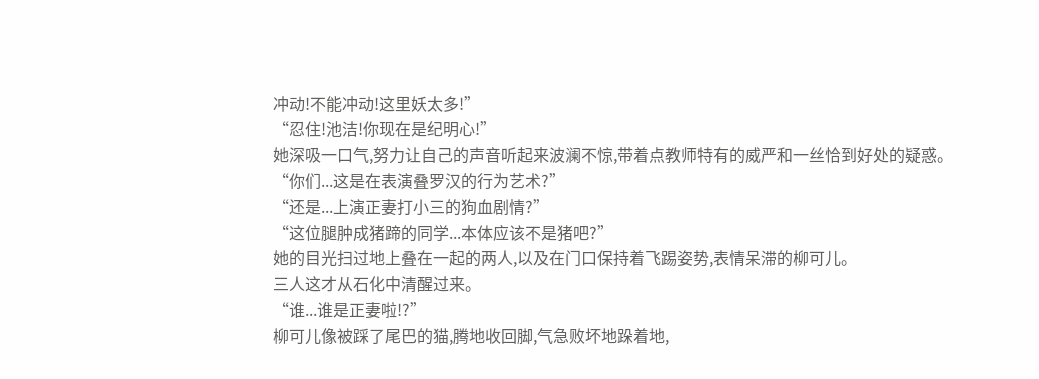冲动!不能冲动!这里妖太多!”
“忍住!池洁!你现在是纪明心!”
她深吸一口气,努力让自己的声音听起来波澜不惊,带着点教师特有的威严和一丝恰到好处的疑惑。
“你们...这是在表演叠罗汉的行为艺术?”
“还是...上演正妻打小三的狗血剧情?”
“这位腿肿成猪蹄的同学...本体应该不是猪吧?”
她的目光扫过地上叠在一起的两人,以及在门口保持着飞踢姿势,表情呆滞的柳可儿。
三人这才从石化中清醒过来。
“谁...谁是正妻啦!?”
柳可儿像被踩了尾巴的猫,腾地收回脚,气急败坏地跺着地,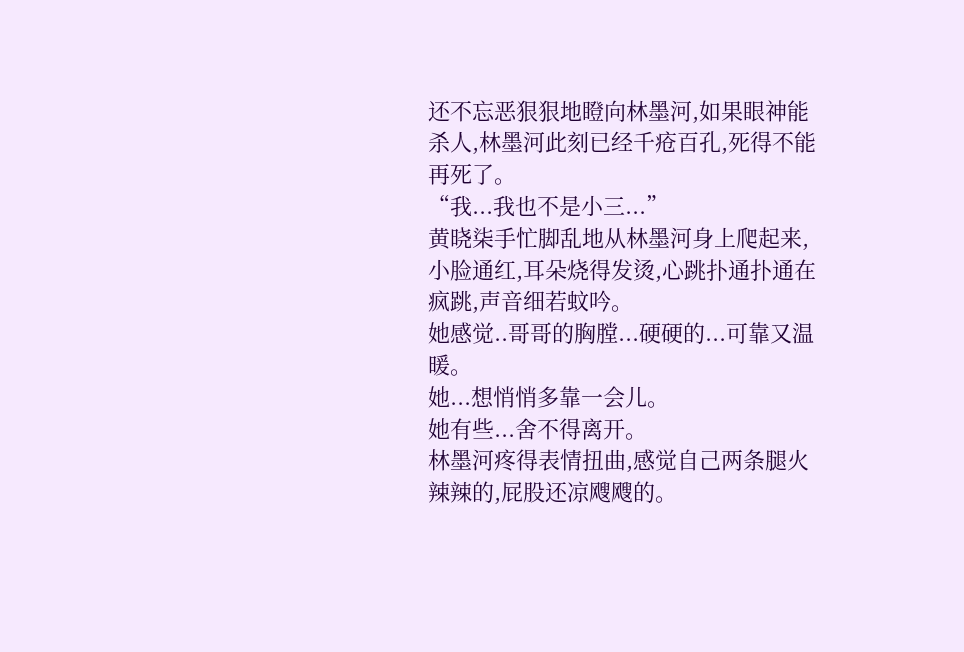还不忘恶狠狠地瞪向林墨河,如果眼神能杀人,林墨河此刻已经千疮百孔,死得不能再死了。
“我...我也不是小三...”
黄晓柒手忙脚乱地从林墨河身上爬起来,小脸通红,耳朵烧得发烫,心跳扑通扑通在疯跳,声音细若蚊吟。
她感觉..哥哥的胸膛...硬硬的...可靠又温暖。
她...想悄悄多靠一会儿。
她有些...舍不得离开。
林墨河疼得表情扭曲,感觉自己两条腿火辣辣的,屁股还凉飕飕的。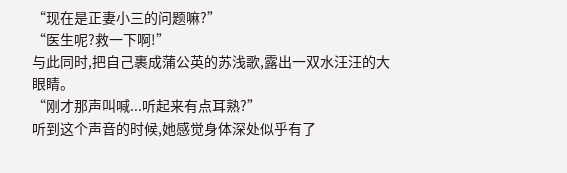“现在是正妻小三的问题嘛?”
“医生呢?救一下啊!”
与此同时,把自己裹成蒲公英的苏浅歌,露出一双水汪汪的大眼睛。
“刚才那声叫喊...听起来有点耳熟?”
听到这个声音的时候,她感觉身体深处似乎有了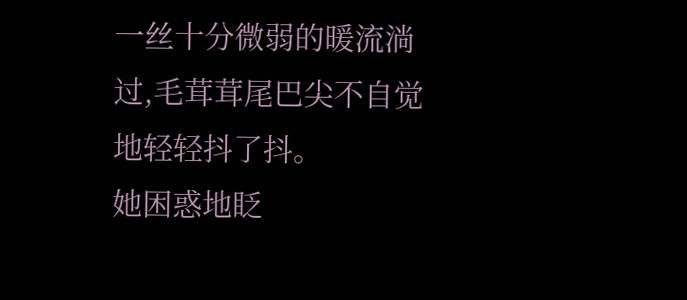一丝十分微弱的暖流淌过,毛茸茸尾巴尖不自觉地轻轻抖了抖。
她困惑地眨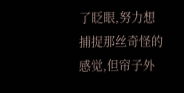了眨眼,努力想捕捉那丝奇怪的感觉,但帘子外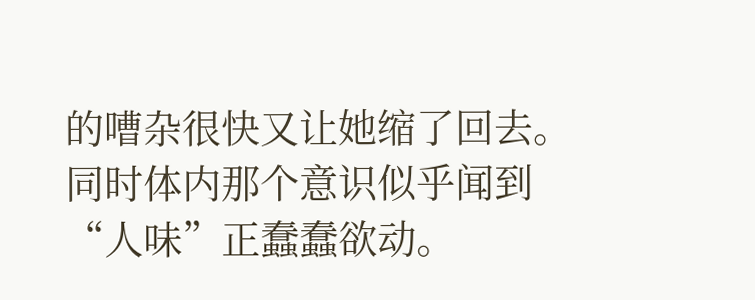的嘈杂很快又让她缩了回去。
同时体内那个意识似乎闻到“人味”正蠢蠢欲动。